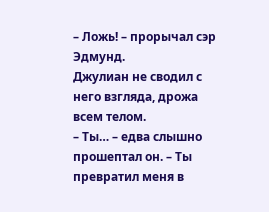– Ложь! – прорычал сэр Эдмунд.
Джулиан не сводил с него взгляда, дрожа всем телом.
– Ты… – едва слышно прошептал он. – Ты превратил меня в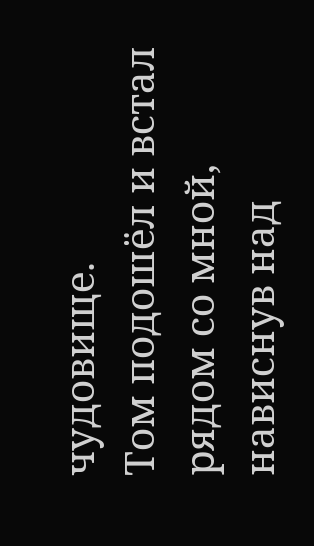чудовище.
Том подошёл и встал рядом со мной, нависнув над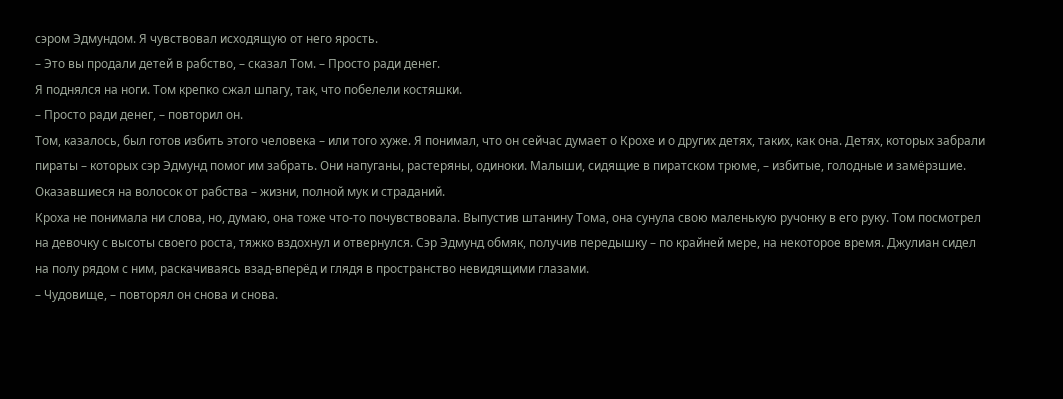сэром Эдмундом. Я чувствовал исходящую от него ярость.
– Это вы продали детей в рабство, – сказал Том. – Просто ради денег.
Я поднялся на ноги. Том крепко сжал шпагу, так, что побелели костяшки.
– Просто ради денег, – повторил он.
Том, казалось, был готов избить этого человека – или того хуже. Я понимал, что он сейчас думает о Крохе и о других детях, таких, как она. Детях, которых забрали пираты – которых сэр Эдмунд помог им забрать. Они напуганы, растеряны, одиноки. Малыши, сидящие в пиратском трюме, – избитые, голодные и замёрзшие. Оказавшиеся на волосок от рабства – жизни, полной мук и страданий.
Кроха не понимала ни слова, но, думаю, она тоже что-то почувствовала. Выпустив штанину Тома, она сунула свою маленькую ручонку в его руку. Том посмотрел на девочку с высоты своего роста, тяжко вздохнул и отвернулся. Сэр Эдмунд обмяк, получив передышку – по крайней мере, на некоторое время. Джулиан сидел на полу рядом с ним, раскачиваясь взад-вперёд и глядя в пространство невидящими глазами.
– Чудовище, – повторял он снова и снова.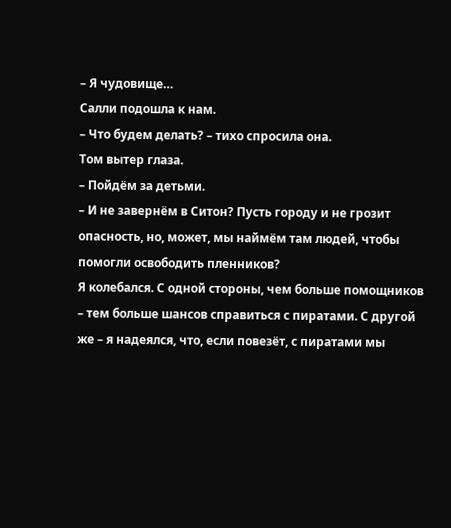– Я чудовище…
Салли подошла к нам.
– Что будем делать? – тихо спросила она.
Том вытер глаза.
– Пойдём за детьми.
– И не завернём в Ситон? Пусть городу и не грозит опасность, но, может, мы наймём там людей, чтобы помогли освободить пленников?
Я колебался. С одной стороны, чем больше помощников – тем больше шансов справиться с пиратами. С другой же – я надеялся, что, если повезёт, с пиратами мы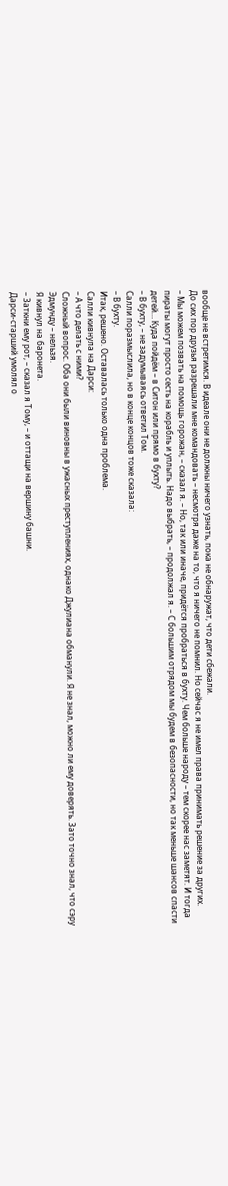вообще не встретимся. В идеале они не должны ничего узнать, пока не обнаружат, что дети сбежали.
До сих пор друзья разрешали мне командовать – несмотря даже на то, что я ничего не помнил. Но сейчас я не имел права принимать решение за других.
– Мы можем позвать на помощь горожан, – сказал я. – Но, так или иначе, придётся пробраться в бухту. Чем больше народу – тем скорее нас заметят. И тогда пираты могут просто сесть на корабль и уплыть. Надо выбрать, – продолжал я. – С большим отрядом мы будем в безопасности, но так меньше шансов спасти детей… Куда пойдём – в Ситон или прямо в бухту?
– В бухту, – не задумываясь ответил Том.
Салли поразмыслила, но в конце концов тоже сказала:
– В бухту.
Итак, решено. Оставалась только одна проблема.
Салли кивнула на Дарси:
– А что делать с ними?
Сложный вопрос. Оба они были виновны в ужасных преступлениях, однако Джулиана обманули. Я не знал, можно ли ему доверять. Зато точно знал, что сэру Эдмунду – нельзя.
Я кивнул на баронета.
– Заткни ему рот, – сказал я Тому, – и оттащи на вершину башни.
Дарси-старший умолял о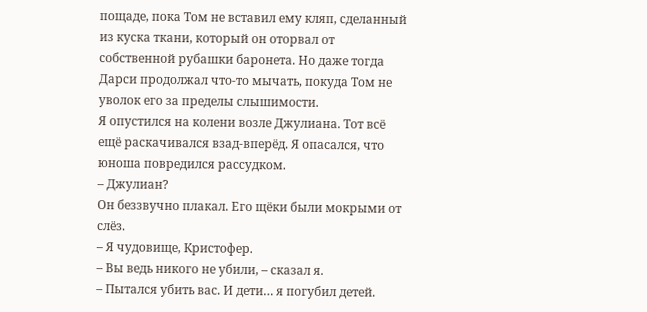пощаде, пока Том не вставил ему кляп, сделанный из куска ткани, который он оторвал от собственной рубашки баронета. Но даже тогда Дарси продолжал что-то мычать, покуда Том не уволок его за пределы слышимости.
Я опустился на колени возле Джулиана. Тот всё ещё раскачивался взад-вперёд. Я опасался, что юноша повредился рассудком.
– Джулиан?
Он беззвучно плакал. Его щёки были мокрыми от слёз.
– Я чудовище, Кристофер.
– Вы ведь никого не убили, – сказал я.
– Пытался убить вас. И дети… я погубил детей.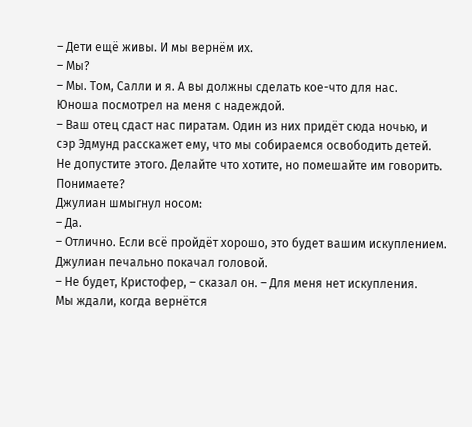– Дети ещё живы. И мы вернём их.
– Мы?
– Мы. Том, Салли и я. А вы должны сделать кое-что для нас.
Юноша посмотрел на меня с надеждой.
– Ваш отец сдаст нас пиратам. Один из них придёт сюда ночью, и сэр Эдмунд расскажет ему, что мы собираемся освободить детей. Не допустите этого. Делайте что хотите, но помешайте им говорить. Понимаете?
Джулиан шмыгнул носом:
– Да.
– Отлично. Если всё пройдёт хорошо, это будет вашим искуплением.
Джулиан печально покачал головой.
– Не будет, Кристофер, – сказал он. – Для меня нет искупления.
Мы ждали, когда вернётся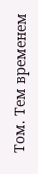Том. Тем временем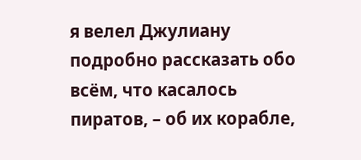я велел Джулиану подробно рассказать обо всём, что касалось пиратов, – об их корабле,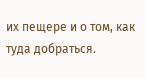их пещере и о том, как туда добраться.